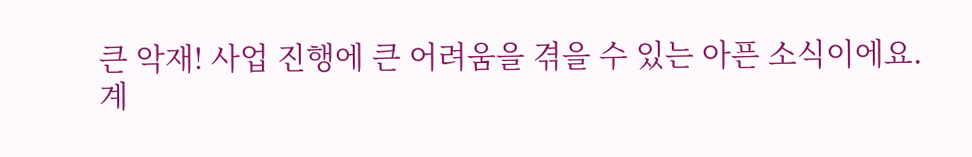큰 악재! 사업 진행에 큰 어려움을 겪을 수 있는 아픈 소식이에요.
계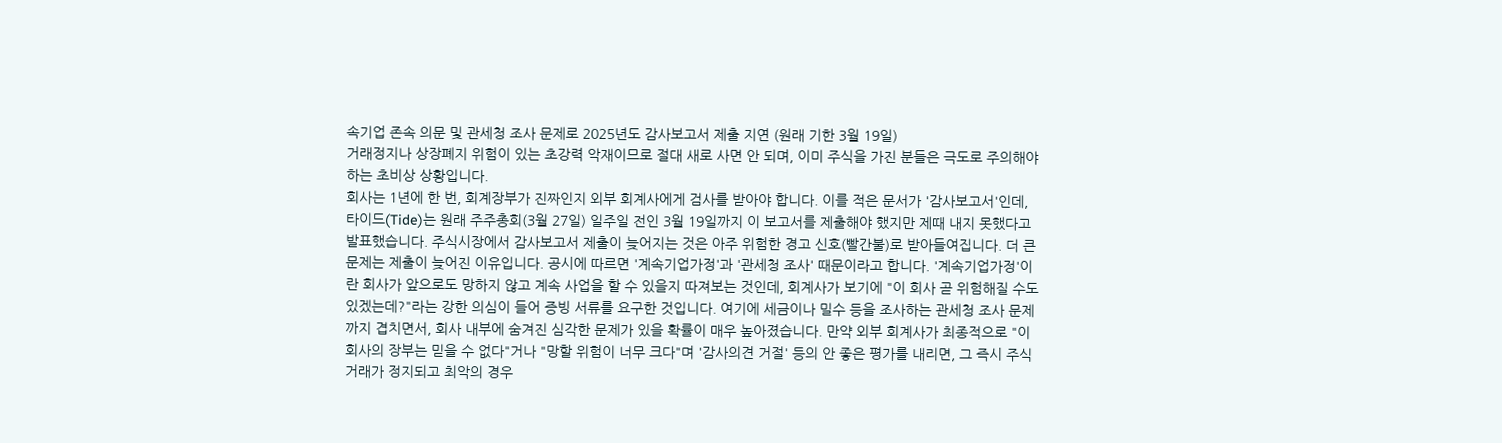속기업 존속 의문 및 관세청 조사 문제로 2025년도 감사보고서 제출 지연 (원래 기한 3월 19일)
거래정지나 상장폐지 위험이 있는 초강력 악재이므로 절대 새로 사면 안 되며, 이미 주식을 가진 분들은 극도로 주의해야 하는 초비상 상황입니다.
회사는 1년에 한 번, 회계장부가 진짜인지 외부 회계사에게 검사를 받아야 합니다. 이를 적은 문서가 '감사보고서'인데, 타이드(Tide)는 원래 주주총회(3월 27일) 일주일 전인 3월 19일까지 이 보고서를 제출해야 했지만 제때 내지 못했다고 발표했습니다. 주식시장에서 감사보고서 제출이 늦어지는 것은 아주 위험한 경고 신호(빨간불)로 받아들여집니다. 더 큰 문제는 제출이 늦어진 이유입니다. 공시에 따르면 '계속기업가정'과 '관세청 조사' 때문이라고 합니다. '계속기업가정'이란 회사가 앞으로도 망하지 않고 계속 사업을 할 수 있을지 따져보는 것인데, 회계사가 보기에 "이 회사 곧 위험해질 수도 있겠는데?"라는 강한 의심이 들어 증빙 서류를 요구한 것입니다. 여기에 세금이나 밀수 등을 조사하는 관세청 조사 문제까지 겹치면서, 회사 내부에 숨겨진 심각한 문제가 있을 확률이 매우 높아졌습니다. 만약 외부 회계사가 최종적으로 "이 회사의 장부는 믿을 수 없다"거나 "망할 위험이 너무 크다"며 '감사의견 거절' 등의 안 좋은 평가를 내리면, 그 즉시 주식 거래가 정지되고 최악의 경우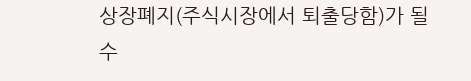상장폐지(주식시장에서 퇴출당함)가 될 수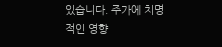있습니다. 주가에 치명적인 영향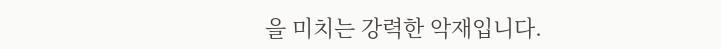을 미치는 강력한 악재입니다.